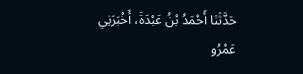حَدَّثَنَا أَحْمَدُ بْنُ عَبْدَةَ، أَخْبَرَنِي عَمْرُو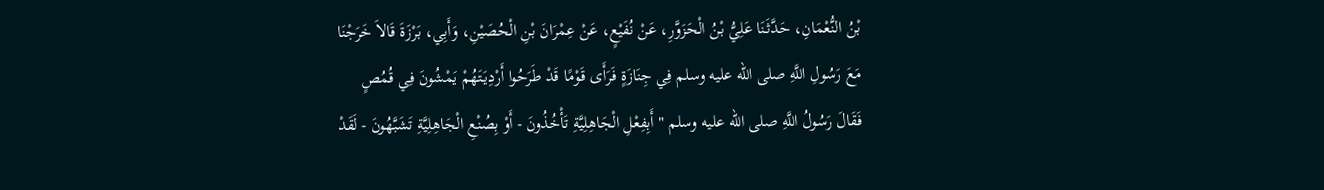بْنُ النُّعْمَانِ، حَدَّثَنَا عَلِيُّ بْنُ الْحَزَوَّرِ، عَنْ نُفَيْعٍ، عَنْ عِمْرَانَ بْنِ الْحُصَيْنِ، وَأَبِي، بَرْزَةَ قَالاَ خَرَجْنَا مَعَ رَسُولِ اللَّهِ صلى الله عليه وسلم فِي جِنَازَةٍ فَرَأَى قَوْمًا قَدْ طَرَحُوا أَرْدِيَتَهُمْ يَمْشُونَ فِي قُمُصٍ فَقَالَ رَسُولُ اللَّهِ صلى الله عليه وسلم " أَبِفِعْلِ الْجَاهِلِيَّةِ تَأْخُذُونَ - أَوْ بِصُنْعِ الْجَاهِلِيَّةِ تَشَبَّهُونَ - لَقَدْ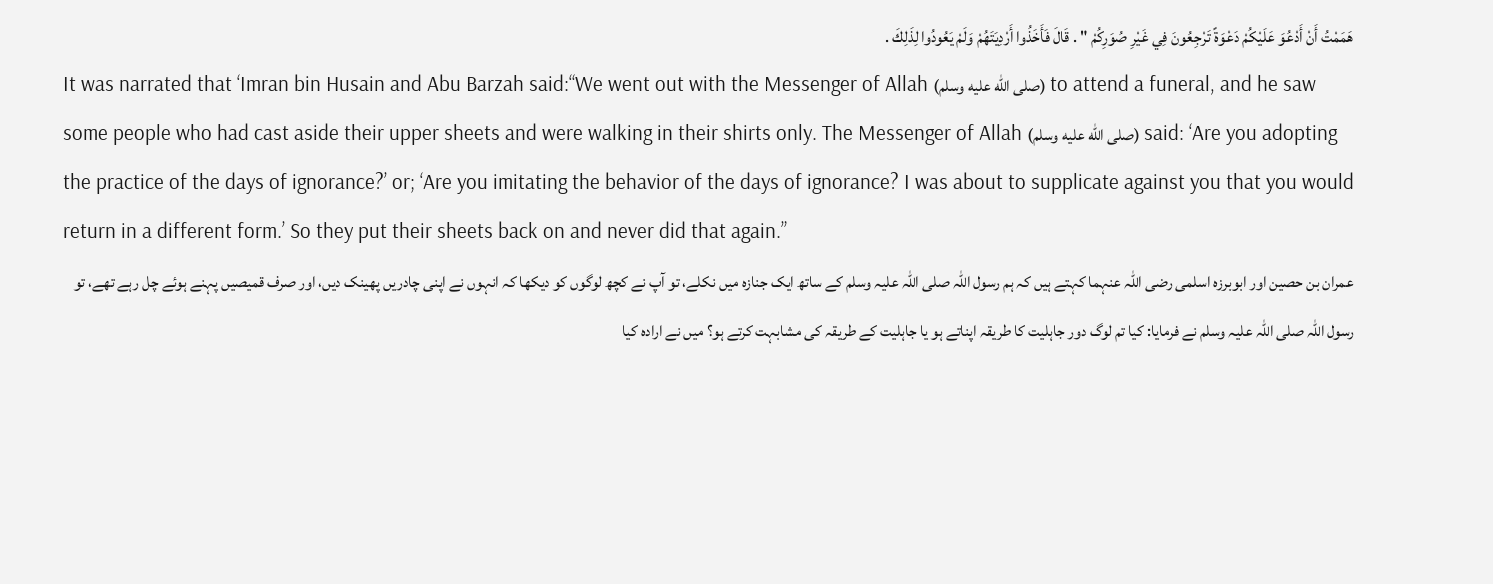هَمَمْتُ أَنْ أَدْعُوَ عَلَيْكُمْ دَعْوَةً تَرْجِعُونَ فِي غَيْرِ صُوَرِكُمْ " . قَالَ فَأَخَذُوا أَرْدِيَتَهُمْ وَلَمْ يَعُودُوا لِذَلِكَ .
It was narrated that ‘Imran bin Husain and Abu Barzah said:“We went out with the Messenger of Allah (صلى الله عليه وسلم) to attend a funeral, and he saw some people who had cast aside their upper sheets and were walking in their shirts only. The Messenger of Allah (صلى الله عليه وسلم) said: ‘Are you adopting the practice of the days of ignorance?’ or; ‘Are you imitating the behavior of the days of ignorance? I was about to supplicate against you that you would return in a different form.’ So they put their sheets back on and never did that again.”
عمران بن حصین اور ابوبرزہ اسلمی رضی اللہ عنہما کہتے ہیں کہ ہم رسول اللہ صلی اللہ علیہ وسلم کے ساتھ ایک جنازہ میں نکلے، تو آپ نے کچھ لوگوں کو دیکھا کہ انہوں نے اپنی چادریں پھینک دیں، اور صرف قمیصیں پہنے ہوئے چل رہے تھے، تو رسول اللہ صلی اللہ علیہ وسلم نے فرمایا: کیا تم لوگ دور جاہلیت کا طریقہ اپناتے ہو یا جاہلیت کے طریقہ کی مشابہت کرتے ہو؟ میں نے ارادہ کیا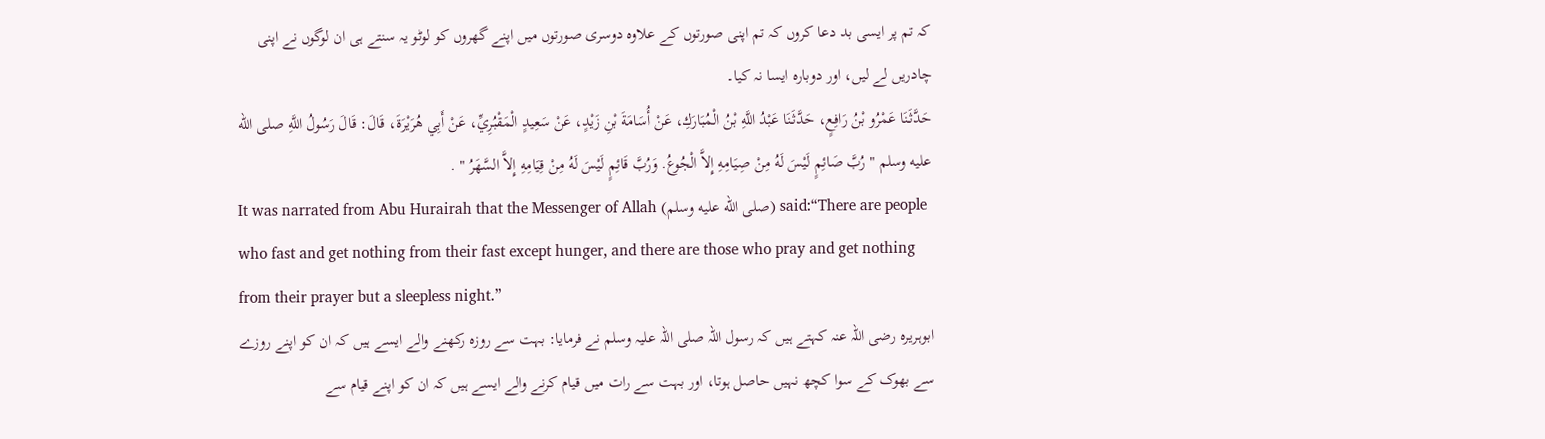کہ تم پر ایسی بد دعا کروں کہ تم اپنی صورتوں کے علاوہ دوسری صورتوں میں اپنے گھروں کو لوٹو یہ سنتے ہی ان لوگوں نے اپنی چادریں لے لیں، اور دوبارہ ایسا نہ کیا۔
حَدَّثَنَا عَمْرُو بْنُ رَافِعٍ، حَدَّثَنَا عَبْدُ اللَّهِ بْنُ الْمُبَارَكِ، عَنْ أُسَامَةَ بْنِ زَيْدٍ، عَنْ سَعِيدٍ الْمَقْبُرِيِّ، عَنْ أَبِي هُرَيْرَةَ، قَالَ: قَالَ رَسُولُ اللَّهِ صلى الله عليه وسلم " رُبَّ صَائِمٍ لَيْسَ لَهُ مِنْ صِيَامِهِ إِلاَّ الْجُوعُ. وَرُبَّ قَائِمٍ لَيْسَ لَهُ مِنْ قِيَامِهِ إِلاَّ السَّهَرُ " .
It was narrated from Abu Hurairah that the Messenger of Allah (صلى الله عليه وسلم) said:“There are people who fast and get nothing from their fast except hunger, and there are those who pray and get nothing from their prayer but a sleepless night.”
ابوہریرہ رضی اللہ عنہ کہتے ہیں کہ رسول اللہ صلی اللہ علیہ وسلم نے فرمایا: بہت سے روزہ رکھنے والے ایسے ہیں کہ ان کو اپنے روزے سے بھوک کے سوا کچھ نہیں حاصل ہوتا، اور بہت سے رات میں قیام کرنے والے ایسے ہیں کہ ان کو اپنے قیام سے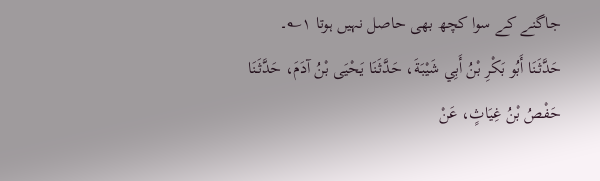جاگنے کے سوا کچھ بھی حاصل نہیں ہوتا ۱؎۔
حَدَّثَنَا أَبُو بَكْرِ بْنُ أَبِي شَيْبَةَ، حَدَّثَنَا يَحْيَى بْنُ آدَمَ، حَدَّثَنَا حَفْصُ بْنُ غِيَاثٍ، عَنْ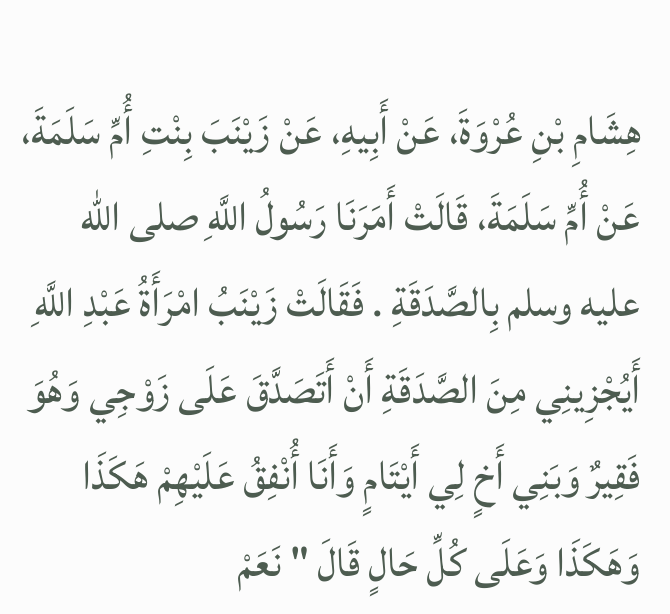هِشَامِ بْنِ عُرْوَةَ، عَنْ أَبِيهِ، عَنْ زَيْنَبَ بِنْتِ أُمِّ سَلَمَةَ، عَنْ أُمِّ سَلَمَةَ، قَالَتْ أَمَرَنَا رَسُولُ اللَّهِ صلى الله عليه وسلم بِالصَّدَقَةِ . فَقَالَتْ زَيْنَبُ امْرَأَةُ عَبْدِ اللَّهِ أَيُجْزِينِي مِنَ الصَّدَقَةِ أَنْ أَتَصَدَّقَ عَلَى زَوْجِي وَهُوَ فَقِيرٌ وَبَنِي أَخٍ لِي أَيْتَامٍ وَأَنَا أُنْفِقُ عَلَيْهِمْ هَكَذَا وَهَكَذَا وَعَلَى كُلِّ حَالٍ قَالَ " نَعَمْ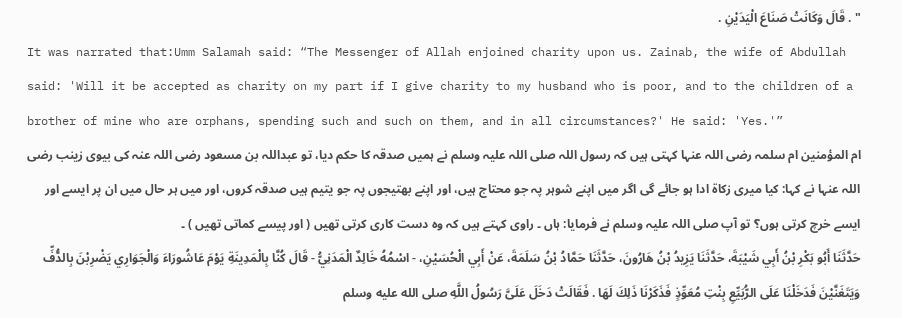" . قَالَ وَكَانَتْ صَنَاعَ الْيَدَيْنِ .
It was narrated that:Umm Salamah said: “The Messenger of Allah enjoined charity upon us. Zainab, the wife of Abdullah said: 'Will it be accepted as charity on my part if I give charity to my husband who is poor, and to the children of a brother of mine who are orphans, spending such and such on them, and in all circumstances?' He said: 'Yes.'”
ام المؤمنین ام سلمہ رضی اللہ عنہا کہتی ہیں کہ رسول اللہ صلی اللہ علیہ وسلم نے ہمیں صدقہ کا حکم دیا، تو عبداللہ بن مسعود رضی اللہ عنہ کی بیوی زینب رضی اللہ عنہا نے کہا: کیا میری زکاۃ ادا ہو جائے گی اگر میں اپنے شوہر پہ جو محتاج ہیں، اور اپنے بھتیجوں پہ جو یتیم ہیں صدقہ کروں، اور میں ہر حال میں ان پر ایسے اور ایسے خرچ کرتی ہوں؟ تو آپ صلی اللہ علیہ وسلم نے فرمایا: ہاں ۔ راوی کہتے ہیں کہ وہ دست کاری کرتی تھیں ( اور پیسے کماتی تھیں ) ۔
حَدَّثَنَا أَبُو بَكْرِ بْنُ أَبِي شَيْبَةَ، حَدَّثَنَا يَزِيدُ بْنُ هَارُونَ، حَدَّثَنَا حَمَّادُ بْنُ سَلَمَةَ، عَنْ أَبِي الْحُسَيْنِ، - اسْمُهُ خَالِدٌ الْمَدَنِيُّ - قَالَ كُنَّا بِالْمَدِينَةِ يَوْمَ عَاشُورَاءَ وَالْجَوَارِي يَضْرِبْنَ بِالدُّفِّ وَيَتَغَنَّيْنَ فَدَخَلْنَا عَلَى الرُّبَيِّعِ بِنْتِ مُعَوِّذٍ فَذَكَرْنَا ذَلِكَ لَهَا . فَقَالَتْ دَخَلَ عَلَىَّ رَسُولُ اللَّهِ صلى الله عليه وسلم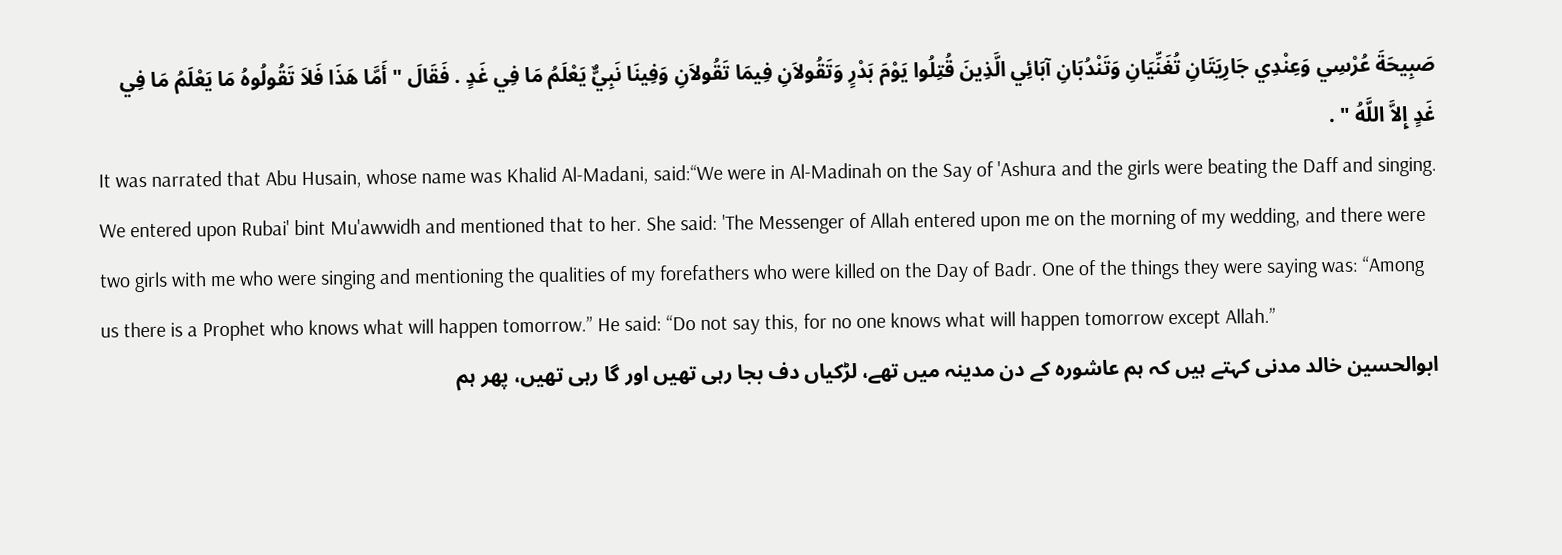صَبِيحَةَ عُرْسِي وَعِنْدِي جَارِيَتَانِ تُغَنِّيَانِ وَتَنْدُبَانِ آبَائِي الَّذِينَ قُتِلُوا يَوْمَ بَدْرٍ وَتَقُولاَنِ فِيمَا تَقُولاَنِ وَفِينَا نَبِيٌّ يَعْلَمُ مَا فِي غَدٍ . فَقَالَ " أَمَّا هَذَا فَلاَ تَقُولُوهُ مَا يَعْلَمُ مَا فِي غَدٍ إِلاَّ اللَّهُ " .
It was narrated that Abu Husain, whose name was Khalid Al-Madani, said:“We were in Al-Madinah on the Say of 'Ashura and the girls were beating the Daff and singing. We entered upon Rubai' bint Mu'awwidh and mentioned that to her. She said: 'The Messenger of Allah entered upon me on the morning of my wedding, and there were two girls with me who were singing and mentioning the qualities of my forefathers who were killed on the Day of Badr. One of the things they were saying was: “Among us there is a Prophet who knows what will happen tomorrow.” He said: “Do not say this, for no one knows what will happen tomorrow except Allah.”
ابوالحسین خالد مدنی کہتے ہیں کہ ہم عاشورہ کے دن مدینہ میں تھے، لڑکیاں دف بجا رہی تھیں اور گا رہی تھیں، پھر ہم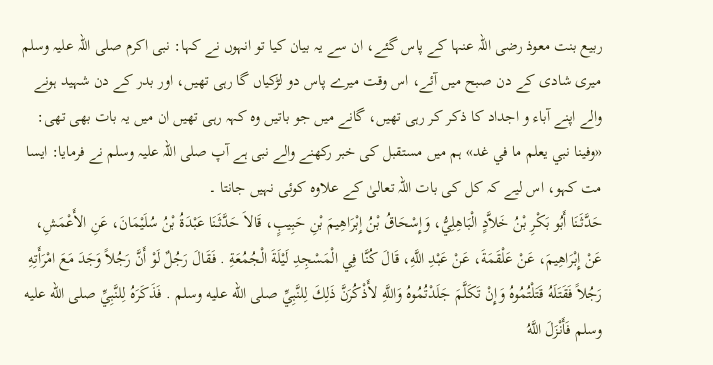ربیع بنت معوذ رضی اللہ عنہا کے پاس گئے، ان سے یہ بیان کیا تو انہوں نے کہا: نبی اکرم صلی اللہ علیہ وسلم میری شادی کے دن صبح میں آئے، اس وقت میرے پاس دو لڑکیاں گا رہی تھیں، اور بدر کے دن شہید ہونے والے اپنے آباء و اجداد کا ذکر کر رہی تھیں، گانے میں جو باتیں وہ کہہ رہی تھیں ان میں یہ بات بھی تھی: «وفينا نبي يعلم ما في غد» ہم میں مستقبل کی خبر رکھنے والے نبی ہے آپ صلی اللہ علیہ وسلم نے فرمایا: ایسا مت کہو، اس لیے کہ کل کی بات اللہ تعالیٰ کے علاوہ کوئی نہیں جانتا ۔
حَدَّثَنَا أَبُو بَكْرِ بْنُ خَلاَّدٍ الْبَاهِلِيُّ، وَإِسْحَاقُ بْنُ إِبْرَاهِيمَ بْنِ حَبِيبٍ، قَالاَ حَدَّثَنَا عَبْدَةُ بْنُ سُلَيْمَانَ، عَنِ الأَعْمَشِ، عَنْ إِبْرَاهِيمَ، عَنْ عَلْقَمَةَ، عَنْ عَبْدِ اللَّهِ، قَالَ كُنَّا فِي الْمَسْجِدِ لَيْلَةَ الْجُمُعَةِ . فَقَالَ رَجُلٌ لَوْ أَنَّ رَجُلاً وَجَدَ مَعَ امْرَأَتِهِ رَجُلاً فَقَتَلَهُ قَتَلْتُمُوهُ وَإِنْ تَكَلَّمَ جَلَدْتُمُوهُ وَاللَّهِ لأَذْكُرَنَّ ذَلِكَ لِلنَّبِيِّ صلى الله عليه وسلم . فَذَكَرَهُ لِلنَّبِيِّ صلى الله عليه وسلم فَأَنْزَلَ اللَّهُ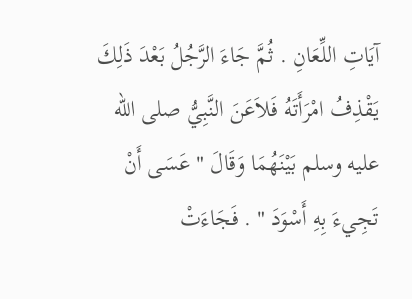آيَاتِ اللِّعَانِ . ثُمَّ جَاءَ الرَّجُلُ بَعْدَ ذَلِكَ يَقْذِفُ امْرَأَتَهُ فَلاَعَنَ النَّبِيُّ صلى الله عليه وسلم بَيْنَهُمَا وَقَالَ " عَسَى أَنْ تَجِيءَ بِهِ أَسْوَدَ " . فَجَاءَتْ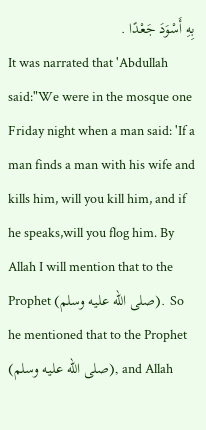بِهِ أَسْوَدَ جَعْدًا .
It was narrated that 'Abdullah said:"We were in the mosque one Friday night when a man said: 'If a man finds a man with his wife and kills him, will you kill him, and if he speaks,will you flog him. By Allah I will mention that to the Prophet (صلى الله عليه وسلم). So he mentioned that to the Prophet (صلى الله عليه وسلم), and Allah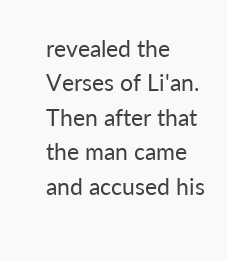revealed the Verses of Li'an. Then after that the man came and accused his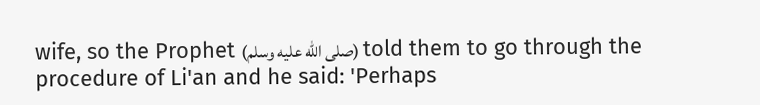wife, so the Prophet (صلى الله عليه وسلم) told them to go through the procedure of Li'an and he said: 'Perhaps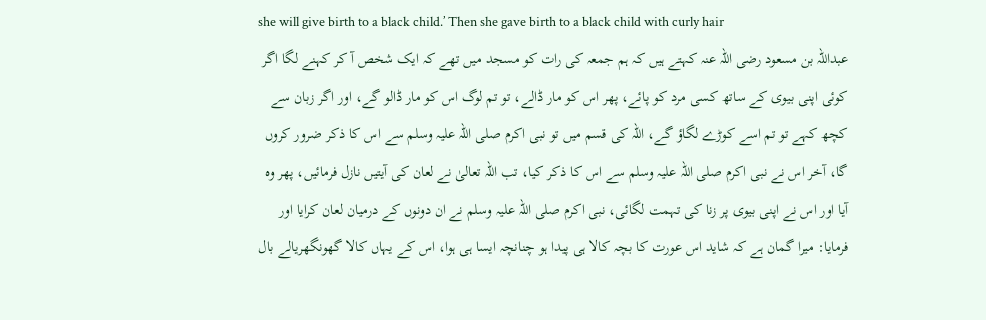she will give birth to a black child.’ Then she gave birth to a black child with curly hair
عبداللہ بن مسعود رضی اللہ عنہ کہتے ہیں کہ ہم جمعہ کی رات کو مسجد میں تھے کہ ایک شخص آ کر کہنے لگا اگر کوئی اپنی بیوی کے ساتھ کسی مرد کو پائے، پھر اس کو مار ڈالے، تو تم لوگ اس کو مار ڈالو گے، اور اگر زبان سے کچھ کہے تو تم اسے کوڑے لگاؤ گے، اللہ کی قسم میں تو نبی اکرم صلی اللہ علیہ وسلم سے اس کا ذکر ضرور کروں گا، آخر اس نے نبی اکرم صلی اللہ علیہ وسلم سے اس کا ذکر کیا، تب اللہ تعالیٰ نے لعان کی آیتیں نازل فرمائیں، پھر وہ آیا اور اس نے اپنی بیوی پر زنا کی تہمت لگائی، نبی اکرم صلی اللہ علیہ وسلم نے ان دونوں کے درمیان لعان کرایا اور فرمایا: میرا گمان ہے کہ شاید اس عورت کا بچہ کالا ہی پیدا ہو چنانچہ ایسا ہی ہوا، اس کے یہاں کالا گھونگھریالے بال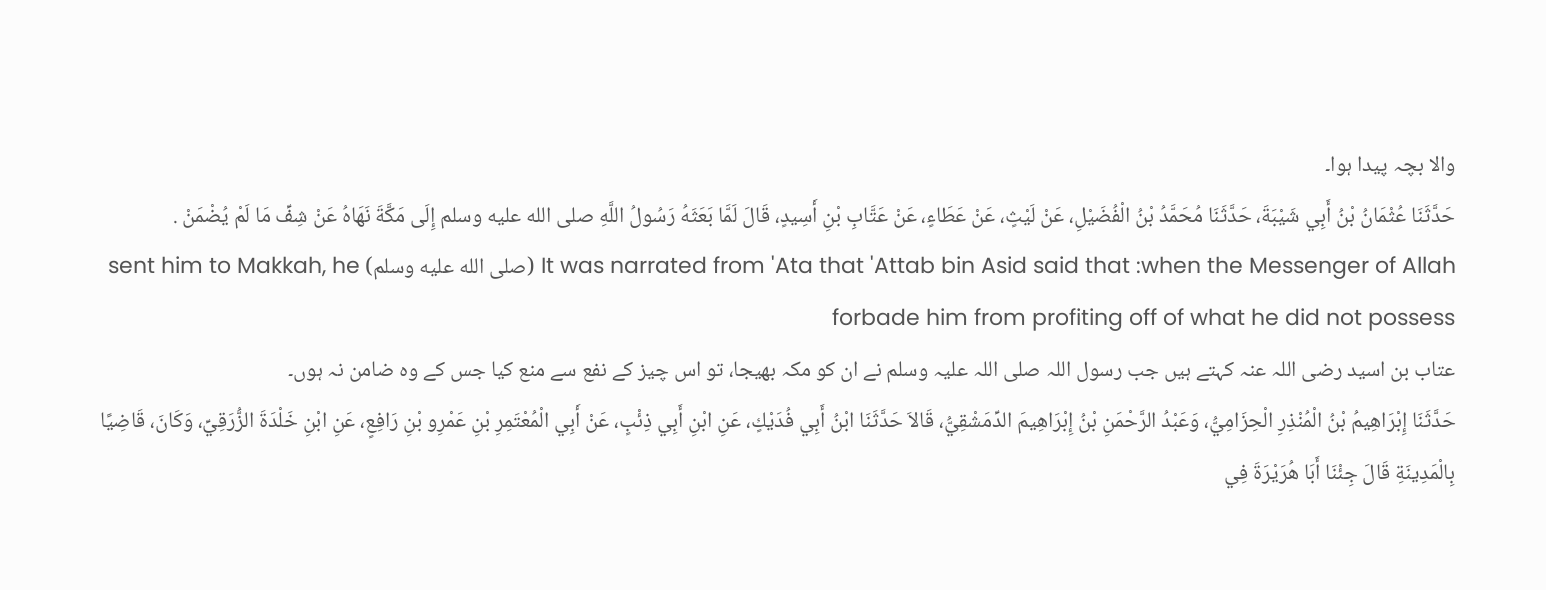والا بچہ پیدا ہوا۔
حَدَّثَنَا عُثْمَانُ بْنُ أَبِي شَيْبَةَ، حَدَّثَنَا مُحَمَّدُ بْنُ الْفُضَيْلِ، عَنْ لَيْثٍ، عَنْ عَطَاءٍ، عَنْ عَتَّابِ بْنِ أَسِيدٍ، قَالَ لَمَّا بَعَثَهُ رَسُولُ اللَّهِ صلى الله عليه وسلم إِلَى مَكَّةَ نَهَاهُ عَنْ شِفِّ مَا لَمْ يُضْمَنْ .
It was narrated from 'Ata that 'Attab bin Asid said that :when the Messenger of Allah (صلى الله عليه وسلم) sent him to Makkah, he forbade him from profiting off of what he did not possess
عتاب بن اسید رضی اللہ عنہ کہتے ہیں جب رسول اللہ صلی اللہ علیہ وسلم نے ان کو مکہ بھیجا، تو اس چیز کے نفع سے منع کیا جس کے وہ ضامن نہ ہوں۔
حَدَّثَنَا إِبْرَاهِيمُ بْنُ الْمُنْذِرِ الْحِزَامِيُّ، وَعَبْدُ الرَّحْمَنِ بْنُ إِبْرَاهِيمَ الدِّمَشْقِيُّ، قَالاَ حَدَّثَنَا ابْنُ أَبِي فُدَيْكٍ، عَنِ ابْنِ أَبِي ذِئْبٍ، عَنْ أَبِي الْمُعْتَمِرِ بْنِ عَمْرِو بْنِ رَافِعٍ، عَنِ ابْنِ خَلْدَةَ الزُّرَقِيِّ، وَكَانَ، قَاضِيًا بِالْمَدِينَةِ قَالَ جِئْنَا أَبَا هُرَيْرَةَ فِي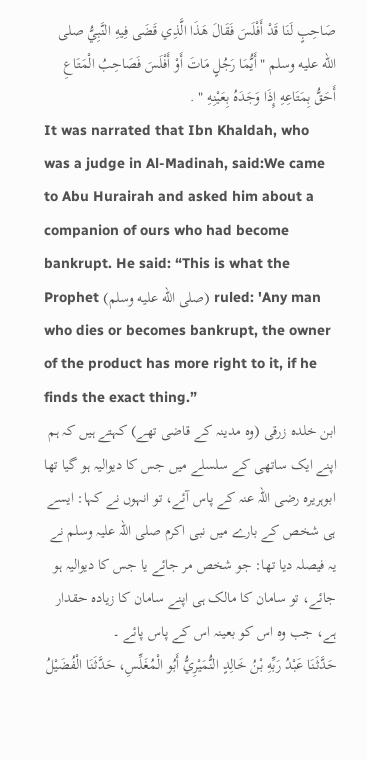صَاحِبٍ لَنَا قَدْ أَفْلَسَ فَقَالَ هَذَا الَّذِي قَضَى فِيهِ النَّبِيُّ صلى الله عليه وسلم " أَيُّمَا رَجُلٍ مَاتَ أَوْ أَفْلَسَ فَصَاحِبُ الْمَتَاعِ أَحَقُّ بِمَتَاعِهِ إِذَا وَجَدَهُ بِعَيْنِهِ " .
It was narrated that Ibn Khaldah, who was a judge in Al-Madinah, said:We came to Abu Hurairah and asked him about a companion of ours who had become bankrupt. He said: “This is what the Prophet (صلى الله عليه وسلم) ruled: 'Any man who dies or becomes bankrupt, the owner of the product has more right to it, if he finds the exact thing.”
ابن خلدہ زرقی (وہ مدینہ کے قاضی تھے) کہتے ہیں کہ ہم اپنے ایک ساتھی کے سلسلے میں جس کا دیوالیہ ہو گیا تھا ابوہریرہ رضی اللہ عنہ کے پاس آئے، تو انہوں نے کہا: ایسے ہی شخص کے بارے میں نبی اکرم صلی اللہ علیہ وسلم نے یہ فیصلہ دیا تھا: جو شخص مر جائے یا جس کا دیوالیہ ہو جائے، تو سامان کا مالک ہی اپنے سامان کا زیادہ حقدار ہے، جب وہ اس کو بعینہ اس کے پاس پائے ۔
حَدَّثَنَا عَبْدُ رَبِّهِ بْنُ خَالِدٍ النُّمَيْرِيُّ أَبُو الْمُغَلِّسِ، حَدَّثَنَا الْفُضَيْلُ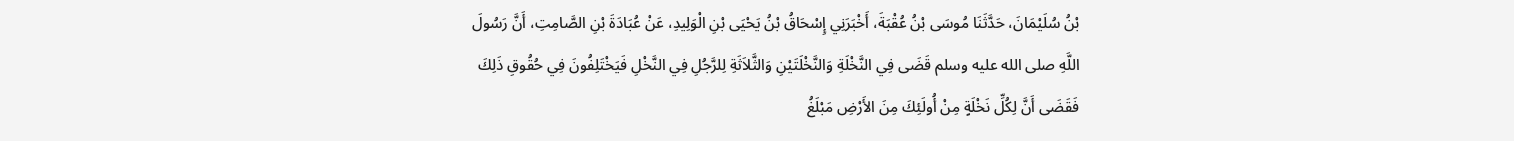بْنُ سُلَيْمَانَ، حَدَّثَنَا مُوسَى بْنُ عُقْبَةَ، أَخْبَرَنِي إِسْحَاقُ بْنُ يَحْيَى بْنِ الْوَلِيدِ، عَنْ عُبَادَةَ بْنِ الصَّامِتِ، أَنَّ رَسُولَ اللَّهِ صلى الله عليه وسلم قَضَى فِي النَّخْلَةِ وَالنَّخْلَتَيْنِ وَالثَّلاَثَةِ لِلرَّجُلِ فِي النَّخْلِ فَيَخْتَلِفُونَ فِي حُقُوقِ ذَلِكَ فَقَضَى أَنَّ لِكُلِّ نَخْلَةٍ مِنْ أُولَئِكَ مِنَ الأَرْضِ مَبْلَغُ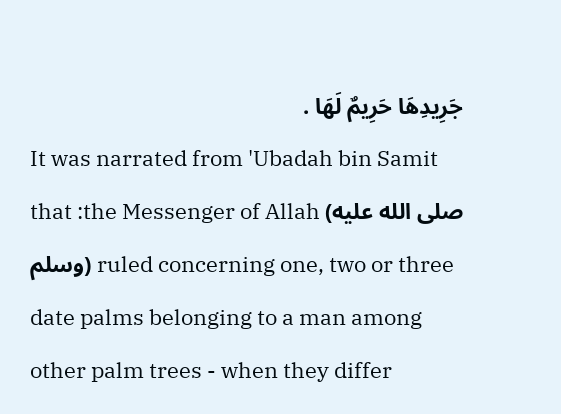جَرِيدِهَا حَرِيمٌ لَهَا .
It was narrated from 'Ubadah bin Samit that :the Messenger of Allah (صلى الله عليه وسلم) ruled concerning one, two or three date palms belonging to a man among other palm trees - when they differ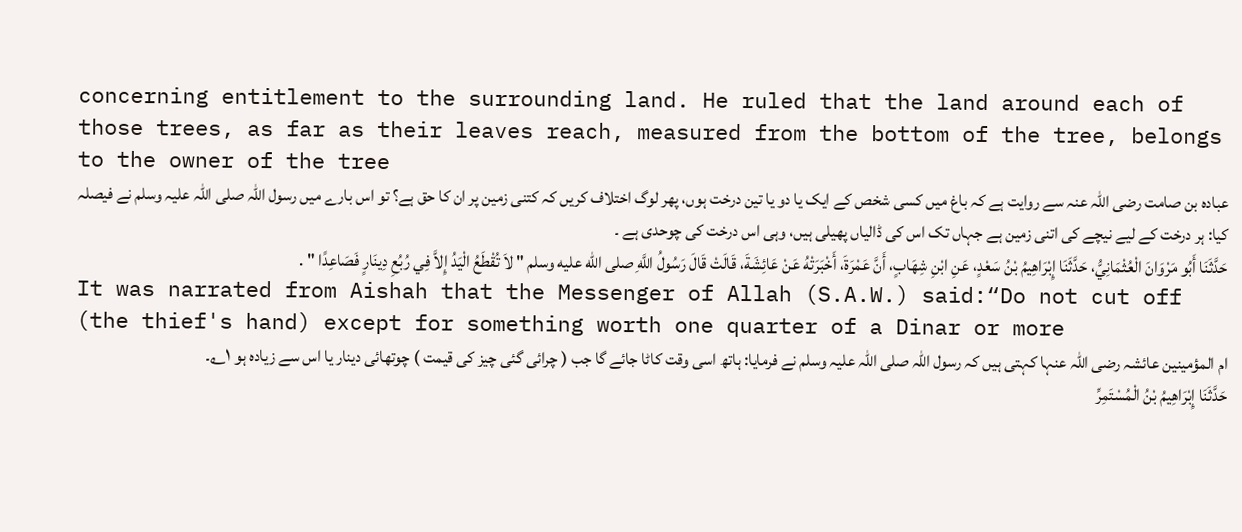concerning entitlement to the surrounding land. He ruled that the land around each of those trees, as far as their leaves reach, measured from the bottom of the tree, belongs to the owner of the tree
عبادہ بن صامت رضی اللہ عنہ سے روایت ہے کہ باغ میں کسی شخص کے ایک یا دو یا تین درخت ہوں، پھر لوگ اختلاف کریں کہ کتنی زمین پر ان کا حق ہے؟ تو اس بارے میں رسول اللہ صلی اللہ علیہ وسلم نے فیصلہ کیا: ہر درخت کے لیے نیچے کی اتنی زمین ہے جہاں تک اس کی ڈالیاں پھیلی ہیں، وہی اس درخت کی چوحدی ہے ۔
حَدَّثَنَا أَبُو مَرْوَانَ الْعُثْمَانِيُّ، حَدَّثَنَا إِبْرَاهِيمُ بْنُ سَعْدٍ، عَنِ ابْنِ شِهَابٍ، أَنَّ عَمْرَةَ، أَخْبَرَتْهُ عَنْ عَائِشَةَ، قَالَتْ قَالَ رَسُولُ اللَّهِ صلى الله عليه وسلم " لاَ تُقْطَعُ الْيَدُ إِلاَّ فِي رُبُعِ دِينَارٍ فَصَاعِدًا " .
It was narrated from Aishah that the Messenger of Allah (S.A.W.) said:“Do not cut off (the thief's hand) except for something worth one quarter of a Dinar or more
ام المؤمینین عائشہ رضی اللہ عنہا کہتی ہیں کہ رسول اللہ صلی اللہ علیہ وسلم نے فرمایا: ہاتھ اسی وقت کاٹا جائے گا جب ( چرائی گئی چیز کی قیمت ) چوتھائی دینار یا اس سے زیادہ ہو ۱؎۔
حَدَّثَنَا إِبْرَاهِيمُ بْنُ الْمُسْتَمِرِّ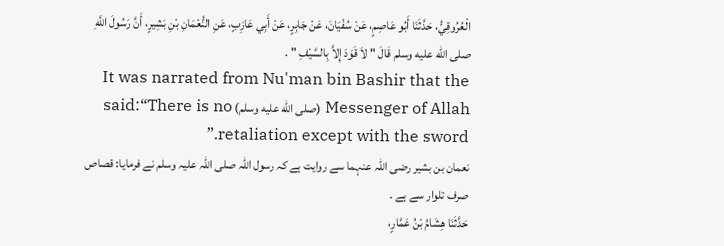الْعُرُوقِيُّ، حَدَّثَنَا أَبُو عَاصِمٍ، عَنْ سُفْيَانَ، عَنْ جَابِرٍ، عَنْ أَبِي عَازِبٍ، عَنِ النُّعْمَانِ بْنِ بَشِيرٍ، أَنَّ رَسُولَ اللَّهِ صلى الله عليه وسلم قَالَ " لاَ قَوَدَ إِلاَّ بِالسَّيْفِ " .
It was narrated from Nu'man bin Bashir that the Messenger of Allah (صلى الله عليه وسلم) said:“There is no retaliation except with the sword.”
نعمان بن بشیر رضی اللہ عنہما سے روایت ہے کہ رسول اللہ صلی اللہ علیہ وسلم نے فرمایا: قصاص صرف تلوار سے ہے ۔
حَدَّثَنَا هِشَامُ بْنُ عَمَّارٍ،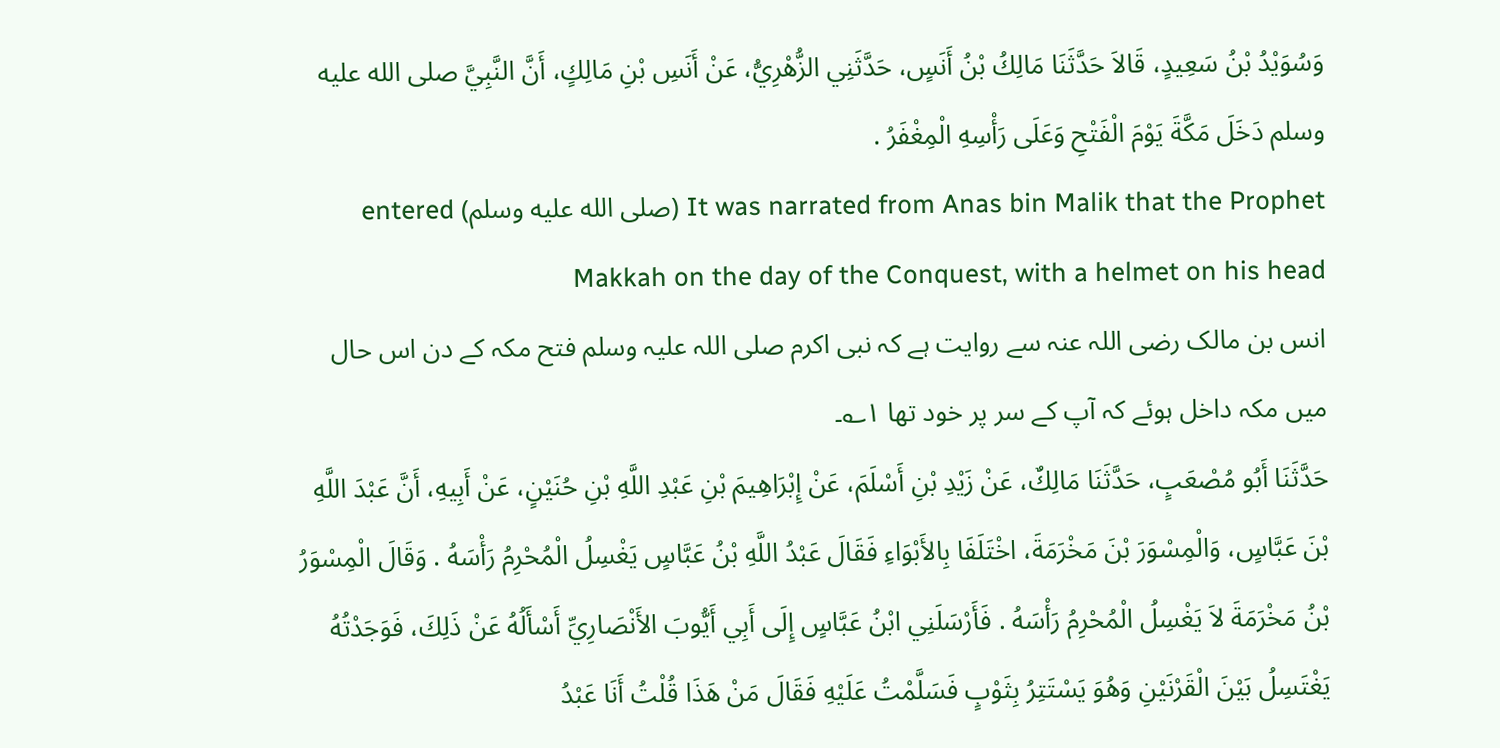وَسُوَيْدُ بْنُ سَعِيدٍ، قَالاَ حَدَّثَنَا مَالِكُ بْنُ أَنَسٍ، حَدَّثَنِي الزُّهْرِيُّ، عَنْ أَنَسِ بْنِ مَالِكٍ، أَنَّ النَّبِيَّ صلى الله عليه وسلم دَخَلَ مَكَّةَ يَوْمَ الْفَتْحِ وَعَلَى رَأْسِهِ الْمِغْفَرُ .
It was narrated from Anas bin Malik that the Prophet (صلى الله عليه وسلم) entered Makkah on the day of the Conquest, with a helmet on his head
انس بن مالک رضی اللہ عنہ سے روایت ہے کہ نبی اکرم صلی اللہ علیہ وسلم فتح مکہ کے دن اس حال میں مکہ داخل ہوئے کہ آپ کے سر پر خود تھا ۱؎۔
حَدَّثَنَا أَبُو مُصْعَبٍ، حَدَّثَنَا مَالِكٌ، عَنْ زَيْدِ بْنِ أَسْلَمَ، عَنْ إِبْرَاهِيمَ بْنِ عَبْدِ اللَّهِ بْنِ حُنَيْنٍ، عَنْ أَبِيهِ، أَنَّ عَبْدَ اللَّهِ بْنَ عَبَّاسٍ، وَالْمِسْوَرَ بْنَ مَخْرَمَةَ، اخْتَلَفَا بِالأَبْوَاءِ فَقَالَ عَبْدُ اللَّهِ بْنُ عَبَّاسٍ يَغْسِلُ الْمُحْرِمُ رَأْسَهُ . وَقَالَ الْمِسْوَرُ بْنُ مَخْرَمَةَ لاَ يَغْسِلُ الْمُحْرِمُ رَأْسَهُ . فَأَرْسَلَنِي ابْنُ عَبَّاسٍ إِلَى أَبِي أَيُّوبَ الأَنْصَارِيِّ أَسْأَلُهُ عَنْ ذَلِكَ، فَوَجَدْتُهُ يَغْتَسِلُ بَيْنَ الْقَرْنَيْنِ وَهُوَ يَسْتَتِرُ بِثَوْبٍ فَسَلَّمْتُ عَلَيْهِ فَقَالَ مَنْ هَذَا قُلْتُ أَنَا عَبْدُ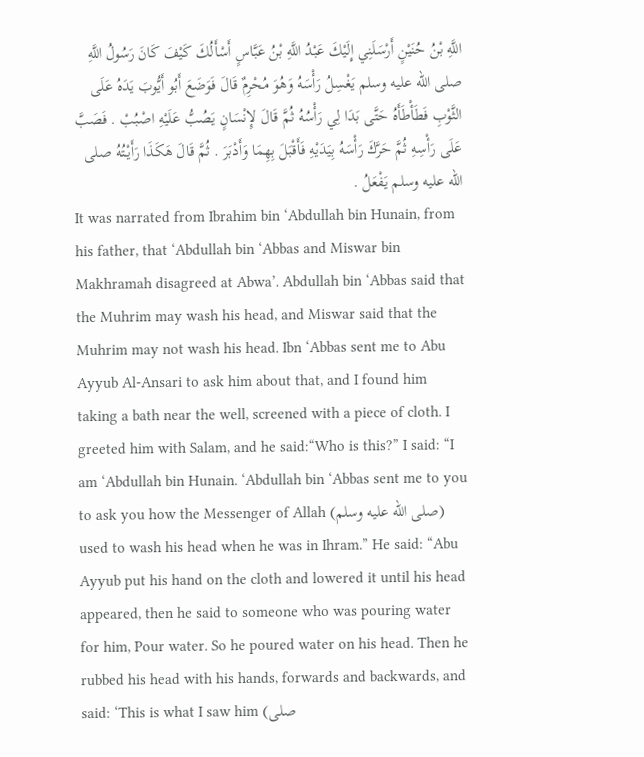اللَّهِ بْنُ حُنَيْنٍ أَرْسَلَنِي إِلَيْكَ عَبْدُ اللَّهِ بْنُ عَبَّاسٍ أَسْأَلُكَ كَيْفَ كَانَ رَسُولُ اللَّهِ صلى الله عليه وسلم يَغْسِلُ رَأْسَهُ وَهُوَ مُحْرِمٌ قَالَ فَوَضَعَ أَبُو أَيُّوبَ يَدَهُ عَلَى الثَّوْبِ فَطَأْطَأَهُ حَتَّى بَدَا لِي رَأْسُهُ ثُمَّ قَالَ لإِنْسَانٍ يَصُبُّ عَلَيْهِ اصْبُبْ . فَصَبَّ عَلَى رَأْسِهِ ثُمَّ حَرَّكَ رَأْسَهُ بِيَدَيْهِ فَأَقْبَلَ بِهِمَا وَأَدْبَرَ . ثُمَّ قَالَ هَكَذَا رَأَيْتُهُ صلى الله عليه وسلم يَفْعَلُ .
It was narrated from Ibrahim bin ‘Abdullah bin Hunain, from his father, that ‘Abdullah bin ‘Abbas and Miswar bin Makhramah disagreed at Abwa’. Abdullah bin ‘Abbas said that the Muhrim may wash his head, and Miswar said that the Muhrim may not wash his head. Ibn ‘Abbas sent me to Abu Ayyub Al-Ansari to ask him about that, and I found him taking a bath near the well, screened with a piece of cloth. I greeted him with Salam, and he said:“Who is this?” I said: “I am ‘Abdullah bin Hunain. ‘Abdullah bin ‘Abbas sent me to you to ask you how the Messenger of Allah (صلى الله عليه وسلم) used to wash his head when he was in Ihram.” He said: “Abu Ayyub put his hand on the cloth and lowered it until his head appeared, then he said to someone who was pouring water for him, Pour water. So he poured water on his head. Then he rubbed his head with his hands, forwards and backwards, and said: ‘This is what I saw him (صلى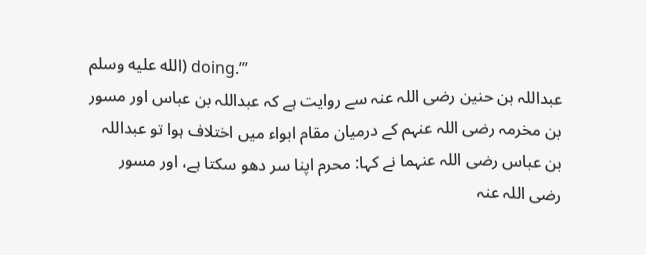الله عليه وسلم) doing.’”
عبداللہ بن حنین رضی اللہ عنہ سے روایت ہے کہ عبداللہ بن عباس اور مسور بن مخرمہ رضی اللہ عنہم کے درمیان مقام ابواء میں اختلاف ہوا تو عبداللہ بن عباس رضی اللہ عنہما نے کہا: محرم اپنا سر دھو سکتا ہے، اور مسور رضی اللہ عنہ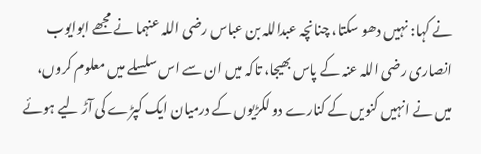نے کہا: نہیں دھو سکتا، چنانچہ عبداللہ بن عباس رضی اللہ عنہما نے مجھے ابوایوب انصاری رضی اللہ عنہ کے پاس بھیجا، تاکہ میں ان سے اس سلسلے میں معلوم کروں، میں نے انہیں کنویں کے کنارے دو لکڑیوں کے درمیان ایک کپڑے کی آڑ لیے ہوئے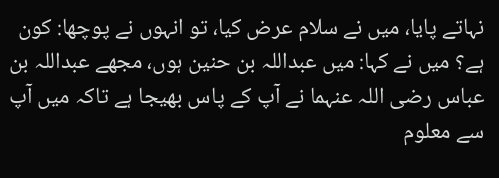نہاتے پایا، میں نے سلام عرض کیا، تو انہوں نے پوچھا: کون ہے؟ میں نے کہا: میں عبداللہ بن حنین ہوں، مجھے عبداللہ بن عباس رضی اللہ عنہما نے آپ کے پاس بھیجا ہے تاکہ میں آپ سے معلوم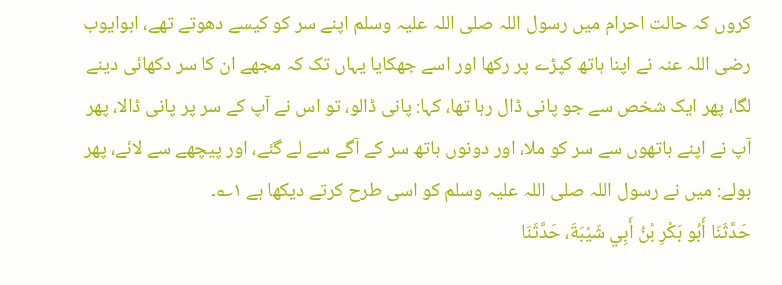کروں کہ حالت احرام میں رسول اللہ صلی اللہ علیہ وسلم اپنے سر کو کیسے دھوتے تھے، ابوایوب رضی اللہ عنہ نے اپنا ہاتھ کپڑے پر رکھا اور اسے جھکایا یہاں تک کہ مجھے ان کا سر دکھائی دینے لگا، پھر ایک شخص سے جو پانی ڈال رہا تھا، کہا: پانی ڈالو، تو اس نے آپ کے سر پر پانی ڈالا، پھر آپ نے اپنے ہاتھوں سے سر کو ملا، اور دونوں ہاتھ سر کے آگے سے لے گئے، اور پیچھے سے لائے، پھر بولے: میں نے رسول اللہ صلی اللہ علیہ وسلم کو اسی طرح کرتے دیکھا ہے ۱؎۔
حَدَّثَنَا أَبُو بَكْرِ بْنُ أَبِي شَيْبَةَ، حَدَّثَنَا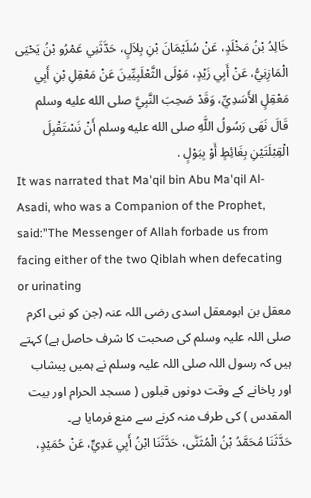خَالِدُ بْنُ مَخْلَدٍ، عَنْ سُلَيْمَانَ بْنِ بِلاَلٍ، حَدَّثَنِي عَمْرُو بْنُ يَحْيَى الْمَازِنِيُّ، عَنْ أَبِي زَيْدٍ، مَوْلَى الثَّعْلَبِيِّينَ عَنْ مَعْقِلِ بْنِ أَبِي مَعْقِلٍ الأَسَدِيِّ، وَقَدْ صَحِبَ النَّبِيَّ صلى الله عليه وسلم قَالَ نَهَى رَسُولُ اللَّهِ صلى الله عليه وسلم أَنْ نَسْتَقْبِلَ الْقِبْلَتَيْنِ بِغَائِطٍ أَوْ بِبَوْلٍ .
It was narrated that Ma'qil bin Abu Ma'qil Al-Asadi, who was a Companion of the Prophet, said:"The Messenger of Allah forbade us from facing either of the two Qiblah when defecating or urinating
معقل بن ابومعقل اسدی رضی اللہ عنہ (جن کو نبی اکرم صلی اللہ علیہ وسلم کی صحبت کا شرف حاصل ہے) کہتے ہیں کہ رسول اللہ صلی اللہ علیہ وسلم نے ہمیں پیشاب اور پاخانے کے وقت دونوں قبلوں ( مسجد الحرام اور بیت المقدس ) کی طرف منہ کرنے سے منع فرمایا ہے۔
حَدَّثَنَا مُحَمَّدُ بْنُ الْمُثَنَّى، حَدَّثَنَا ابْنُ أَبِي عَدِيٍّ، عَنْ حُمَيْدٍ،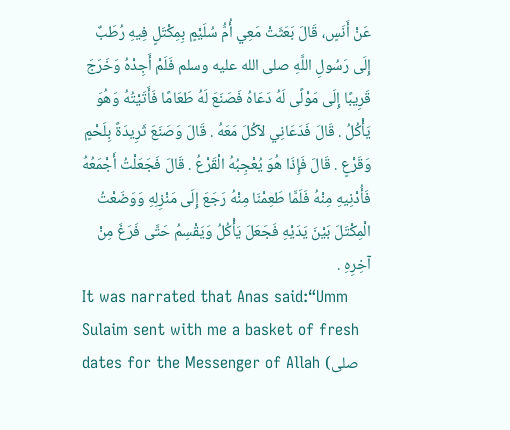عَنْ أَنَسٍ، قَالَ بَعَثَتْ مَعِي أُمُّ سُلَيْمٍ بِمِكْتَلٍ فِيهِ رُطَبٌ إِلَى رَسُولِ اللَّهِ صلى الله عليه وسلم فَلَمْ أَجِدْهُ وَخَرَجَ قَرِيبًا إِلَى مَوْلًى لَهُ دَعَاهُ فَصَنَعَ لَهُ طَعَامًا فَأَتَيْتُهُ وَهُوَ يَأْكُلُ . قَالَ فَدَعَانِي لآكُلَ مَعَهُ . قَالَ وَصَنَعَ ثَرِيدَةً بِلَحْمٍ وَقَرْعٍ . قَالَ فَإِذَا هُوَ يُعْجِبُهُ الْقَرْعُ . قَالَ فَجَعَلْتُ أَجْمَعُهُ فَأُدْنِيهِ مِنْهُ فَلَمَّا طَعِمْنَا مِنْهُ رَجَعَ إِلَى مَنْزِلِهِ وَوَضَعْتُ الْمِكْتَلَ بَيْنَ يَدَيْهِ فَجَعَلَ يَأْكُلُ وَيَقْسِمُ حَتَّى فَرَغَ مِنْ آخِرِهِ .
It was narrated that Anas said:“Umm Sulaim sent with me a basket of fresh dates for the Messenger of Allah (صلى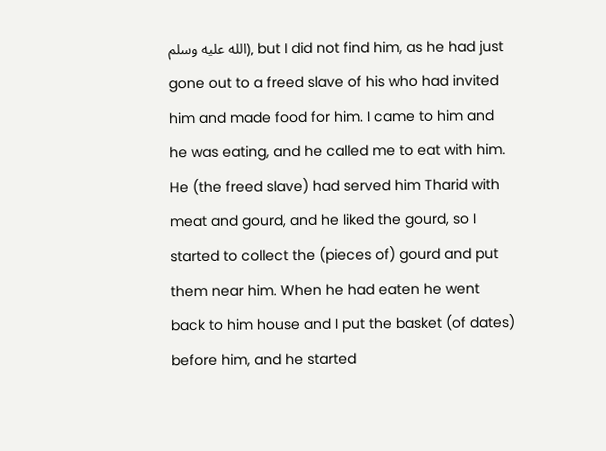الله عليه وسلم), but I did not find him, as he had just gone out to a freed slave of his who had invited him and made food for him. I came to him and he was eating, and he called me to eat with him. He (the freed slave) had served him Tharid with meat and gourd, and he liked the gourd, so I started to collect the (pieces of) gourd and put them near him. When he had eaten he went back to him house and I put the basket (of dates) before him, and he started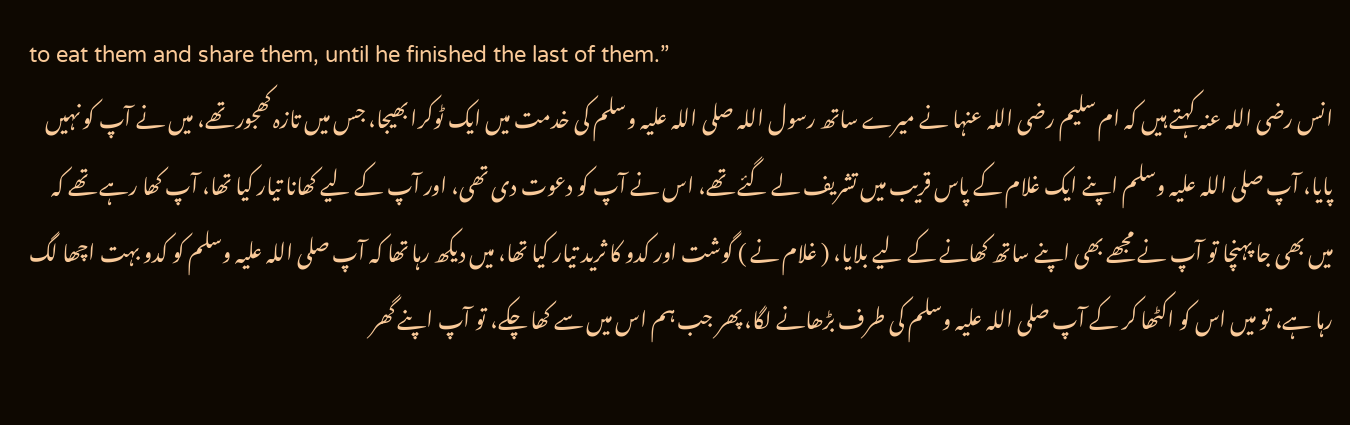to eat them and share them, until he finished the last of them.”
انس رضی اللہ عنہ کہتے ہیں کہ ام سلیم رضی اللہ عنہا نے میرے ساتھ رسول اللہ صلی اللہ علیہ وسلم کی خدمت میں ایک ٹوکرا بھیجا، جس میں تازہ کھجور تھے، میں نے آپ کو نہیں پایا، آپ صلی اللہ علیہ وسلم اپنے ایک غلام کے پاس قریب میں تشریف لے گئے تھے، اس نے آپ کو دعوت دی تھی، اور آپ کے لیے کھانا تیار کیا تھا، آپ کھا رہے تھے کہ میں بھی جا پہنچا تو آپ نے مجھے بھی اپنے ساتھ کھانے کے لیے بلایا، ( غلام نے ) گوشت اور کدو کا ثرید تیار کیا تھا، میں دیکھ رہا تھا کہ آپ صلی اللہ علیہ وسلم کو کدو بہت اچھا لگ رہا ہے، تو میں اس کو اکٹھا کر کے آپ صلی اللہ علیہ وسلم کی طرف بڑھانے لگا، پھر جب ہم اس میں سے کھا چکے، تو آپ اپنے گھر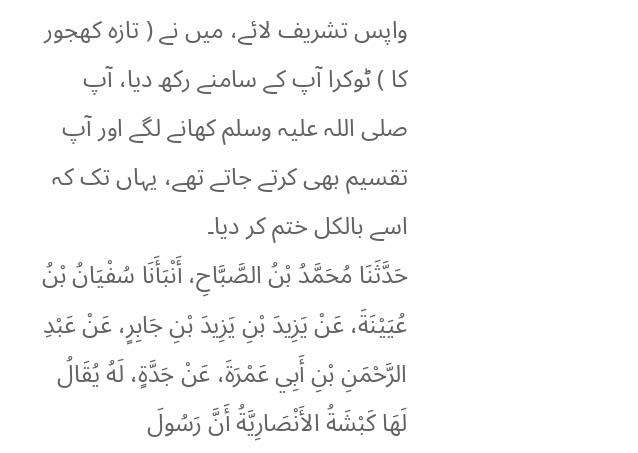واپس تشریف لائے، میں نے ( تازہ کھجور کا ) ٹوکرا آپ کے سامنے رکھ دیا، آپ صلی اللہ علیہ وسلم کھانے لگے اور آپ تقسیم بھی کرتے جاتے تھے، یہاں تک کہ اسے بالکل ختم کر دیا۔
حَدَّثَنَا مُحَمَّدُ بْنُ الصَّبَّاحِ، أَنْبَأَنَا سُفْيَانُ بْنُ عُيَيْنَةَ، عَنْ يَزِيدَ بْنِ يَزِيدَ بْنِ جَابِرٍ، عَنْ عَبْدِ الرَّحْمَنِ بْنِ أَبِي عَمْرَةَ، عَنْ جَدَّةٍ، لَهُ يُقَالُ لَهَا كَبْشَةُ الأَنْصَارِيَّةُ أَنَّ رَسُولَ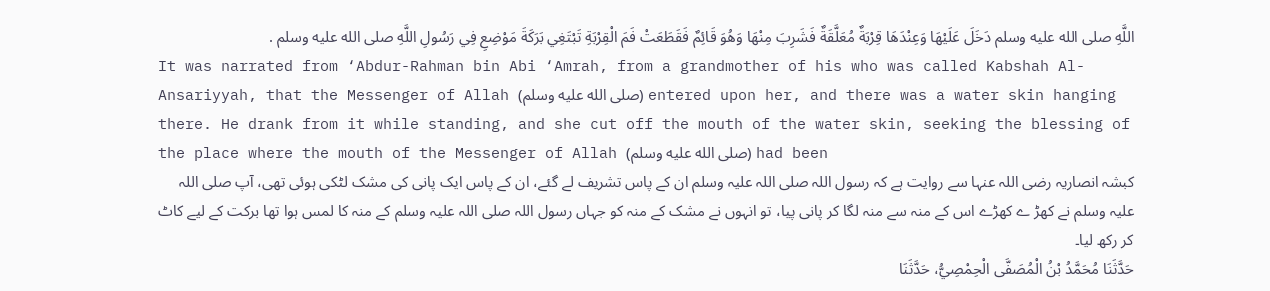اللَّهِ صلى الله عليه وسلم دَخَلَ عَلَيْهَا وَعِنْدَهَا قِرْبَةٌ مُعَلَّقَةٌ فَشَرِبَ مِنْهَا وَهُوَ قَائِمٌ فَقَطَعَتْ فَمَ الْقِرْبَةِ تَبْتَغِي بَرَكَةَ مَوْضِعِ فِي رَسُولِ اللَّهِ صلى الله عليه وسلم .
It was narrated from ‘Abdur-Rahman bin Abi ‘Amrah, from a grandmother of his who was called Kabshah Al-Ansariyyah, that the Messenger of Allah (صلى الله عليه وسلم) entered upon her, and there was a water skin hanging there. He drank from it while standing, and she cut off the mouth of the water skin, seeking the blessing of the place where the mouth of the Messenger of Allah (صلى الله عليه وسلم) had been
کبشہ انصاریہ رضی اللہ عنہا سے روایت ہے کہ رسول اللہ صلی اللہ علیہ وسلم ان کے پاس تشریف لے گئے، ان کے پاس ایک پانی کی مشک لٹکی ہوئی تھی، آپ صلی اللہ علیہ وسلم نے کھڑ ے کھڑے اس کے منہ سے منہ لگا کر پانی پیا، تو انہوں نے مشک کے منہ کو جہاں رسول اللہ صلی اللہ علیہ وسلم کے منہ کا لمس ہوا تھا برکت کے لیے کاٹ کر رکھ لیا۔
حَدَّثَنَا مُحَمَّدُ بْنُ الْمُصَفَّى الْحِمْصِيُّ، حَدَّثَنَا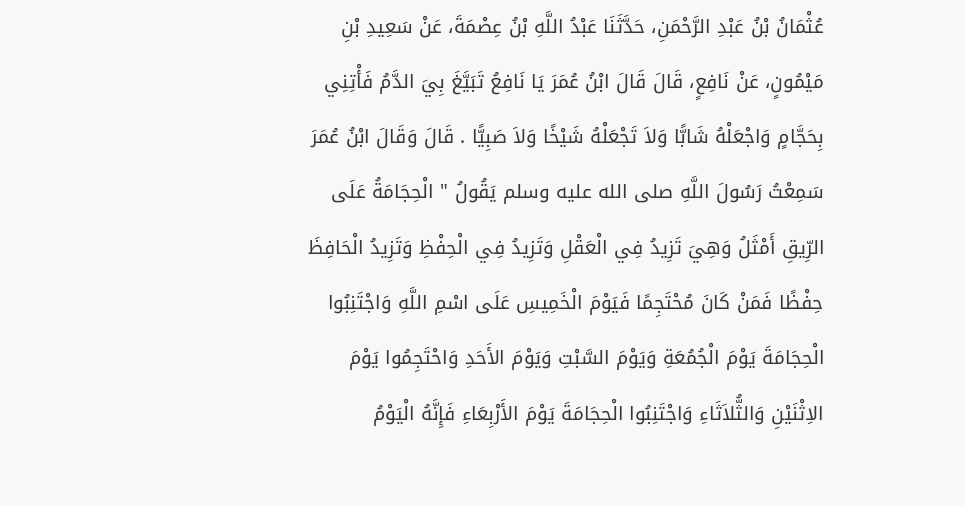عُثْمَانُ بْنُ عَبْدِ الرَّحْمَنِ، حَدَّثَنَا عَبْدُ اللَّهِ بْنُ عِصْمَةَ، عَنْ سَعِيدِ بْنِ مَيْمُونٍ، عَنْ نَافِعٍ، قَالَ قَالَ ابْنُ عُمَرَ يَا نَافِعُ تَبَيَّغَ بِيَ الدَّمُ فَأْتِنِي بِحَجَّامٍ وَاجْعَلْهُ شَابًّا وَلاَ تَجْعَلْهُ شَيْخًا وَلاَ صَبِيًّا . قَالَ وَقَالَ ابْنُ عُمَرَ سَمِعْتُ رَسُولَ اللَّهِ صلى الله عليه وسلم يَقُولُ " الْحِجَامَةُ عَلَى الرِّيقِ أَمْثَلُ وَهِيَ تَزِيدُ فِي الْعَقْلِ وَتَزِيدُ فِي الْحِفْظِ وَتَزِيدُ الْحَافِظَ حِفْظًا فَمَنْ كَانَ مُحْتَجِمًا فَيَوْمَ الْخَمِيسِ عَلَى اسْمِ اللَّهِ وَاجْتَنِبُوا الْحِجَامَةَ يَوْمَ الْجُمُعَةِ وَيَوْمَ السَّبْتِ وَيَوْمَ الأَحَدِ وَاحْتَجِمُوا يَوْمَ الاِثْنَيْنِ وَالثُّلاَثَاءِ وَاجْتَنِبُوا الْحِجَامَةَ يَوْمَ الأَرْبِعَاءِ فَإِنَّهُ الْيَوْمُ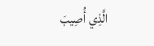الَّذِي أُصِيبَ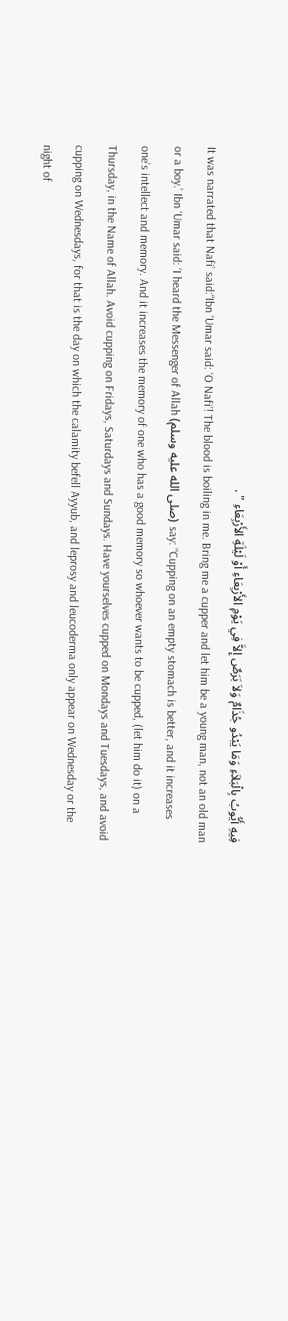فِيهِ أَيُّوبُ بِالْبَلاَءِ وَمَا يَبْدُو جُذَامٌ وَلاَ بَرَصٌ إِلاَّ فِي يَوْمِ الأَرْبِعَاءِ أَوْ لَيْلَةِ الأَرْبِعَاءِ " .
It was narrated that Nafi’ said:“Ibn ‘Umar said: ‘O Nafi’! The blood is boiling in me. Bring me a cupper and let him be a young man, not an old man or a boy.’ Ibn ‘Umar said: ‘I heard the Messenger of Allah (صلى الله عليه وسلم) say: “Cupping on an empty stomach is better, and it increases one’s intellect and memory. And it increases the memory of one who has a good memory so whoever wants to be cupped, (let him do it) on a Thursday, in the Name of Allah. Avoid cupping on Fridays, Saturdays and Sundays. Have yourselves cupped on Mondays and Tuesdays, and avoid cupping on Wednesdays, for that is the day on which the calamity befell Ayyub, and leprosy and leucoderma only appear on Wednesday or the night of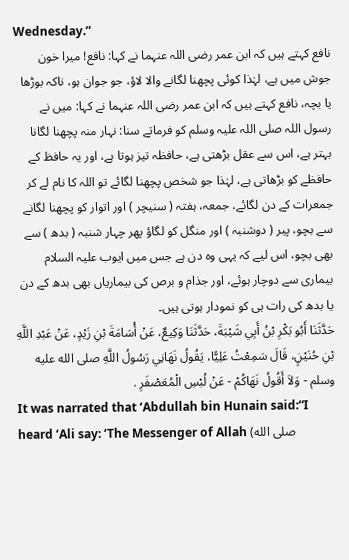Wednesday.”
نافع کہتے ہیں کہ ابن عمر رضی اللہ عنہما نے کہا: نافع! میرا خون جوش میں ہے، لہٰذا کوئی پچھنا لگانے والا لاؤ، جو جوان ہو، ناکہ بوڑھا یا بچہ، نافع کہتے ہیں کہ ابن عمر رضی اللہ عنہما نے کہا: میں نے رسول اللہ صلی اللہ علیہ وسلم کو فرماتے سنا: نہار منہ پچھنا لگانا بہتر ہے، اس سے عقل بڑھتی ہے، حافظہ تیز ہوتا ہے، اور یہ حافظ کے حافظے کو بڑھاتی ہے، لہٰذا جو شخص پچھنا لگائے تو اللہ کا نام لے کر جمعرات کے دن لگائے، جمعہ، ہفتہ ( سنیچر ) اور اتوار کو پچھنا لگانے سے بچو، پیر ( دوشنبہ ) اور منگل کو لگاؤ پھر چہار شنبہ ( بدھ ) سے بھی بچو، اس لیے کہ یہی وہ دن ہے جس میں ایوب علیہ السلام بیماری سے دوچار ہوئے، اور جذام و برص کی بیماریاں بھی بدھ کے دن یا بدھ کی رات ہی کو نمودار ہوتی ہیں۔
حَدَّثَنَا أَبُو بَكْرِ بْنُ أَبِي شَيْبَةَ، حَدَّثَنَا وَكِيعٌ، عَنْ أُسَامَةَ بْنِ زَيْدٍ، عَنْ عَبْدِ اللَّهِ بْنِ حُنَيْنٍ، قَالَ سَمِعْتُ عَلِيًّا، يَقُولُ نَهَانِي رَسُولُ اللَّهِ صلى الله عليه وسلم - وَلاَ أَقُولُ نَهَاكُمْ - عَنْ لُبْسِ الْمُعَصْفَرِ .
It was narrated that ‘Abdullah bin Hunain said:“I heard ‘Ali say: ‘The Messenger of Allah (صلى الله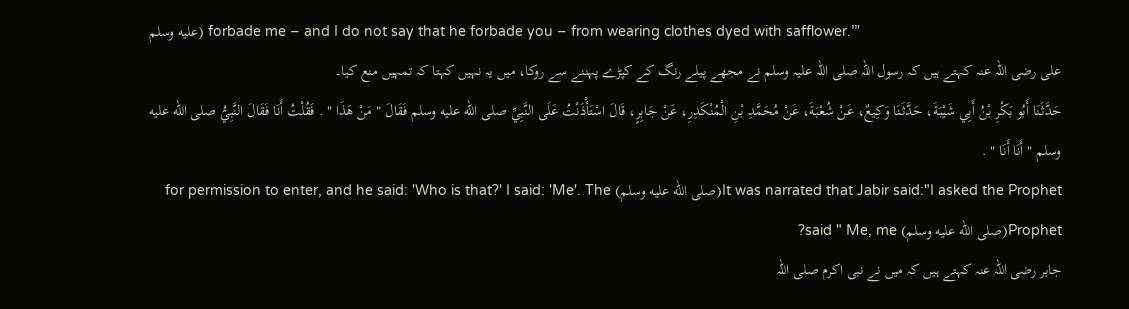عليه وسلم) forbade me – and I do not say that he forbade you – from wearing clothes dyed with safflower.’”
علی رضی اللہ عنہ کہتے ہیں کہ رسول اللہ صلی اللہ علیہ وسلم نے مجھے پیلے رنگ کے کپڑے پہننے سے روکا، میں یہ نہیں کہتا کہ تمہیں منع کیا۔
حَدَّثَنَا أَبُو بَكْرِ بْنُ أَبِي شَيْبَةَ، حَدَّثَنَا وَكِيعٌ، عَنْ شُعْبَةَ، عَنْ مُحَمَّدِ بْنِ الْمُنْكَدِرِ، عَنْ جَابِرٍ، قَالَ اسْتَأْذَنْتُ عَلَى النَّبِيِّ صلى الله عليه وسلم فَقَالَ " مَنْ هَذَا " . فَقُلْتُ أَنَا فَقَالَ النَّبِيُّ صلى الله عليه وسلم " أَنَا أَنَا " .
It was narrated that Jabir said:"I asked the Prophet(صلى الله عليه وسلم) for permission to enter, and he said: 'Who is that?' I said: 'Me'. The Prophet(صلى الله عليه وسلم) said " Me, me?
جابر رضی اللہ عنہ کہتے ہیں کہ میں نے نبی اکرم صلی اللہ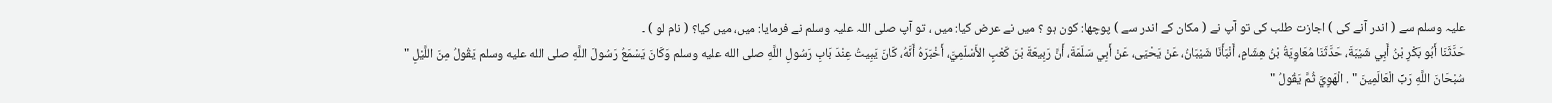علیہ وسلم سے ( اندر آنے کی ) اجازت طلب کی تو آپ نے ( مکان کے اندر سے ) پوچھا: کون ہو ؟ میں نے عرض کیا: میں ، تو آپ صلی اللہ علیہ وسلم نے فرمایا: میں، میں کیا؟ ( نام لو ) ۔
حَدَّثَنَا أَبُو بَكْرِ بْنُ أَبِي شَيْبَةَ، حَدَّثَنَا مُعَاوِيَةُ بْنُ هِشَامٍ، أَنْبَأَنَا شَيْبَانُ، عَنْ يَحْيَى، عَنْ أَبِي سَلَمَةَ، أَنَّ رَبِيعَةَ بْنَ كَعْبٍ الأَسْلَمِيَّ، أَخْبَرَهُ أَنَّهُ، كَانَ يَبِيتُ عِنْدَ بَابِ رَسُولِ اللَّهِ صلى الله عليه وسلم وَكَانَ يَسْمَعُ رَسُولَ اللَّهِ صلى الله عليه وسلم يَقُولُ مِنَ اللَّيْلِ " سُبْحَانَ اللَّهِ رَبِّ الْعَالَمِينَ " . الْهَوِيَّ ثُمَّ يَقُولُ "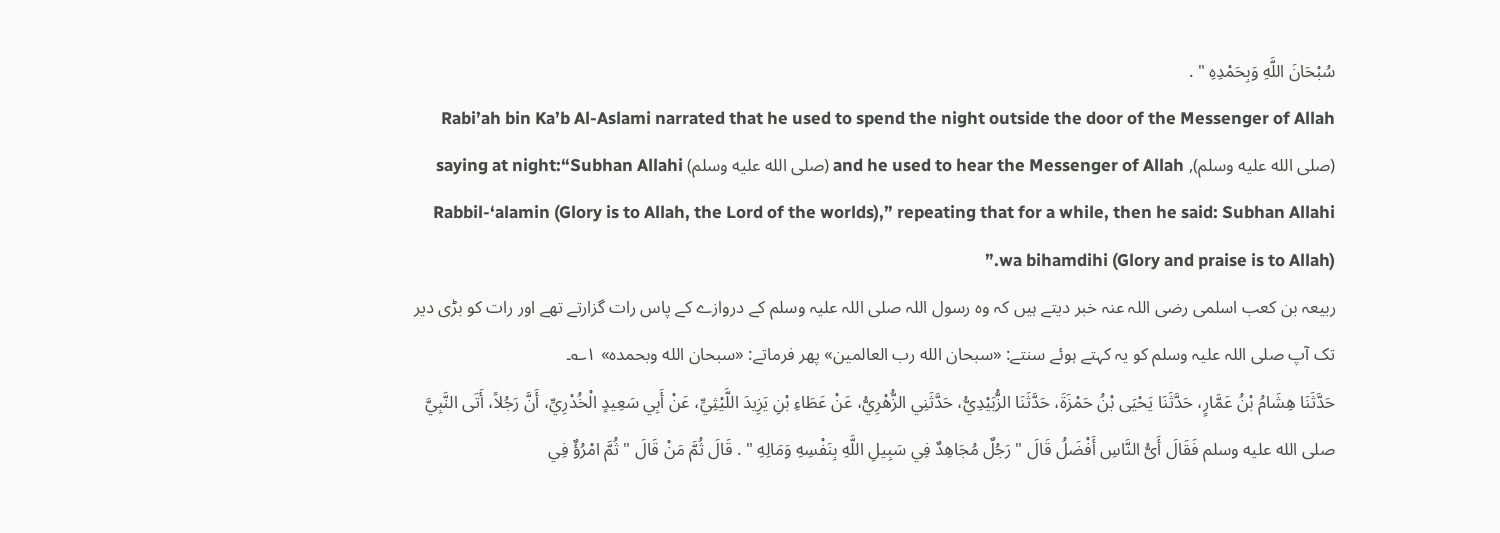سُبْحَانَ اللَّهِ وَبِحَمْدِهِ " .
Rabi’ah bin Ka’b Al-Aslami narrated that he used to spend the night outside the door of the Messenger of Allah (صلى الله عليه وسلم), and he used to hear the Messenger of Allah (صلى الله عليه وسلم) saying at night:“Subhan Allahi Rabbil-‘alamin (Glory is to Allah, the Lord of the worlds),” repeating that for a while, then he said: Subhan Allahi wa bihamdihi (Glory and praise is to Allah).”
ربیعہ بن کعب اسلمی رضی اللہ عنہ خبر دیتے ہیں کہ وہ رسول اللہ صلی اللہ علیہ وسلم کے دروازے کے پاس رات گزارتے تھے اور رات کو بڑی دیر تک آپ صلی اللہ علیہ وسلم کو یہ کہتے ہوئے سنتے: «سبحان الله رب العالمين» پھر فرماتے: «سبحان الله وبحمده» ۱؎۔
حَدَّثَنَا هِشَامُ بْنُ عَمَّارٍ، حَدَّثَنَا يَحْيَى بْنُ حَمْزَةَ، حَدَّثَنَا الزُّبَيْدِيُّ، حَدَّثَنِي الزُّهْرِيُّ، عَنْ عَطَاءِ بْنِ يَزِيدَ اللَّيْثِيِّ، عَنْ أَبِي سَعِيدٍ الْخُدْرِيِّ، أَنَّ رَجُلاً، أَتَى النَّبِيَّ صلى الله عليه وسلم فَقَالَ أَىُّ النَّاسِ أَفْضَلُ قَالَ " رَجُلٌ مُجَاهِدٌ فِي سَبِيلِ اللَّهِ بِنَفْسِهِ وَمَالِهِ " . قَالَ ثُمَّ مَنْ قَالَ " ثُمَّ امْرُؤٌ فِي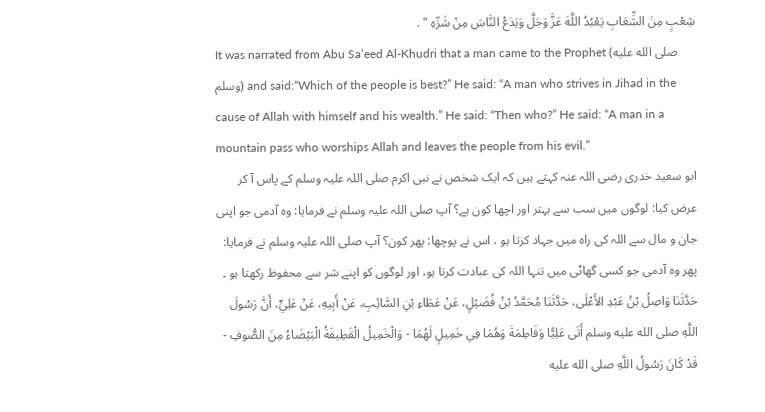شِعْبٍ مِنَ الشِّعَابِ يَعْبُدُ اللَّهَ عَزَّ وَجَلَّ وَيَدَعُ النَّاسَ مِنْ شَرِّهِ " .
It was narrated from Abu Sa’eed Al-Khudri that a man came to the Prophet (صلى الله عليه وسلم) and said:“Which of the people is best?” He said: “A man who strives in Jihad in the cause of Allah with himself and his wealth.” He said: “Then who?” He said: “A man in a mountain pass who worships Allah and leaves the people from his evil.”
ابو سعید خدری رضی اللہ عنہ کہتے ہیں کہ ایک شخص نے نبی اکرم صلی اللہ علیہ وسلم کے پاس آ کر عرض کیا: لوگوں میں سب سے بہتر اور اچھا کون ہے؟ آپ صلی اللہ علیہ وسلم نے فرمایا: وہ آدمی جو اپنی جان و مال سے اللہ کی راہ میں جہاد کرتا ہو ، اس نے پوچھا: پھر کون؟ آپ صلی اللہ علیہ وسلم نے فرمایا: پھر وہ آدمی جو کسی گھاٹی میں تنہا اللہ کی عبادت کرتا ہو، اور لوگوں کو اپنے شر سے محفوظ رکھتا ہو ۔
حَدَّثَنَا وَاصِلُ بْنُ عَبْدِ الأَعْلَى، حَدَّثَنَا مُحَمَّدُ بْنُ فُضَيْلٍ، عَنْ عَطَاءِ بْنِ السَّائِبِ، عَنْ أَبِيهِ، عَنْ عَلِيٍّ، أَنَّ رَسُولَ اللَّهِ صلى الله عليه وسلم أَتَى عَلِيًّا وَفَاطِمَةَ وَهُمَا فِي خَمِيلٍ لَهُمَا - وَالْخَمِيلُ الْقَطِيفَةُ الْبَيْضَاءُ مِنَ الصُّوفِ - قَدْ كَانَ رَسُولُ اللَّهِ صلى الله عليه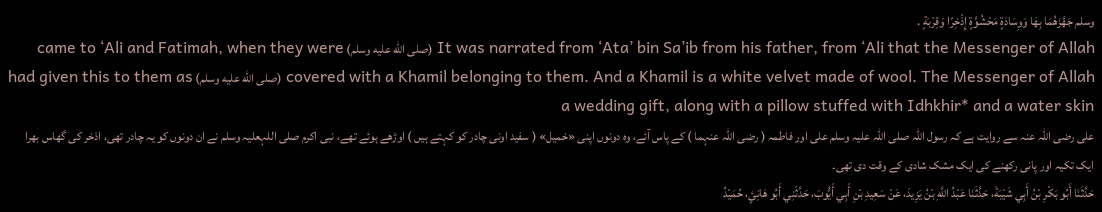وسلم جَهَّزَهُمَا بِهَا وَوِسَادَةٍ مَحْشُوَّةٍ إِذْخِرًا وَقِرْبَةٍ .
It was narrated from ‘Ata’ bin Sa’ib from his father, from ‘Ali that the Messenger of Allah (صلى الله عليه وسلم) came to ‘Ali and Fatimah, when they were covered with a Khamil belonging to them. And a Khamil is a white velvet made of wool. The Messenger of Allah (صلى الله عليه وسلم) had given this to them as a wedding gift, along with a pillow stuffed with Idhkhir* and a water skin
علی رضی اللہ عنہ سے روایت ہے کہ رسول اللہ صلی اللہ علیہ وسلم علی اور فاطمہ ( رضی اللہ عنہما ) کے پاس آئے، وہ دونوں اپنی «خمیل» ( سفید اونی چادر کو کہتے ہیں ) اوڑھے ہوئے تھے، نبی اکرم صلی اللہعلیہ وسلم نے ان دونوں کو یہ چادر تھی، اذخر کی گھاس بھرا ایک تکیہ اور پانی رکھنے کی ایک مشک شادی کے وقت دی تھی۔
حَدَّثَنَا أَبُو بَكْرِ بْنُ أَبِي شَيْبَةَ، حَدَّثَنَا عَبْدُ اللَّهِ بْنُ يَزِيدَ، عَنْ سَعِيدِ بْنِ أَبِي أَيُّوبَ، حَدَّثَنِي أَبُو هَانِئٍ، حُمَيْدُ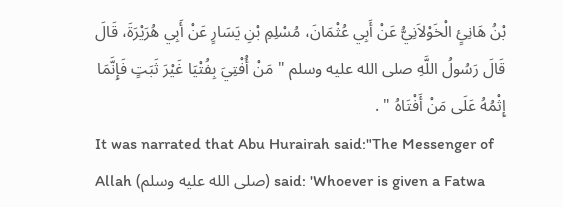بْنُ هَانِئٍ الْخَوْلاَنِيُّ عَنْ أَبِي عُثْمَانَ، مُسْلِمِ بْنِ يَسَارٍ عَنْ أَبِي هُرَيْرَةَ، قَالَ قَالَ رَسُولُ اللَّهِ صلى الله عليه وسلم " مَنْ أُفْتِيَ بِفُتْيَا غَيْرَ ثَبَتٍ فَإِنَّمَا إِثْمُهُ عَلَى مَنْ أَفْتَاهُ " .
It was narrated that Abu Hurairah said:"The Messenger of Allah (صلى الله عليه وسلم) said: 'Whoever is given a Fatwa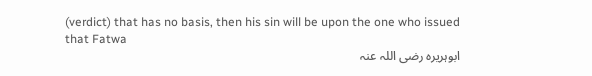(verdict) that has no basis, then his sin will be upon the one who issued that Fatwa
ابوہریرہ رضی اللہ عنہ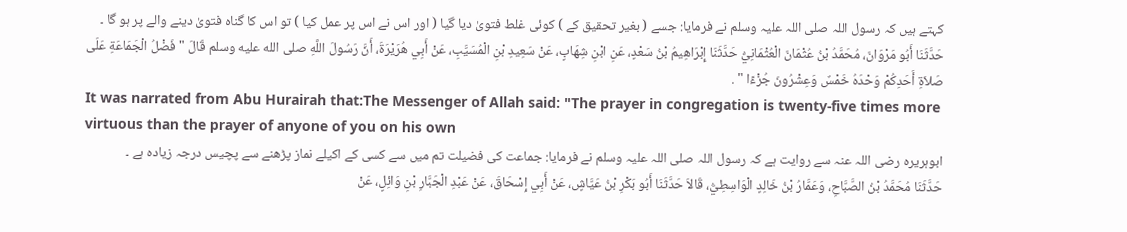کہتے ہیں کہ رسول اللہ صلی اللہ علیہ وسلم نے فرمایا: جسے ( بغیر تحقیق کے ) کوئی غلط فتویٰ دیا گیا ( اور اس نے اس پر عمل کیا ) تو اس کا گناہ فتویٰ دینے والے پر ہو گا ۔
حَدَّثَنَا أَبُو مَرْوَانَ، مُحَمَّدُ بْنُ عُثْمَانَ الْعُثْمَانِيُّ حَدَّثَنَا إِبْرَاهِيمُ بْنُ سَعْدٍ، عَنِ ابْنِ شِهَابٍ، عَنْ سَعِيدِ بْنِ الْمُسَيَّبِ، عَنْ أَبِي هُرَيْرَةَ، أَنَّ رَسُولَ اللَّهِ صلى الله عليه وسلم قَالَ " فَضْلُ الْجَمَاعَةِ عَلَى صَلاَةِ أَحَدِكُمْ وَحْدَهُ خَمْسٌ وَعِشْرُونَ جُزْءًا " .
It was narrated from Abu Hurairah that:The Messenger of Allah said: "The prayer in congregation is twenty-five times more virtuous than the prayer of anyone of you on his own
ابوہریرہ رضی اللہ عنہ سے روایت ہے کہ رسول اللہ صلی اللہ علیہ وسلم نے فرمایا: جماعت کی فضیلت تم میں سے کسی کے اکیلے نماز پڑھنے سے پچیس درجہ زیادہ ہے ۔
حَدَّثَنَا مُحَمَّدُ بْنُ الصَّبَّاحِ، وَعَمَّارُ بْنُ خَالِدٍ الْوَاسِطِيُّ، قَالاَ حَدَّثَنَا أَبُو بَكْرِ بْنُ عَيَّاشٍ، عَنْ أَبِي إِسْحَاقَ، عَنْ عَبْدِ الْجَبَّارِ بْنِ وَائِلٍ، عَنْ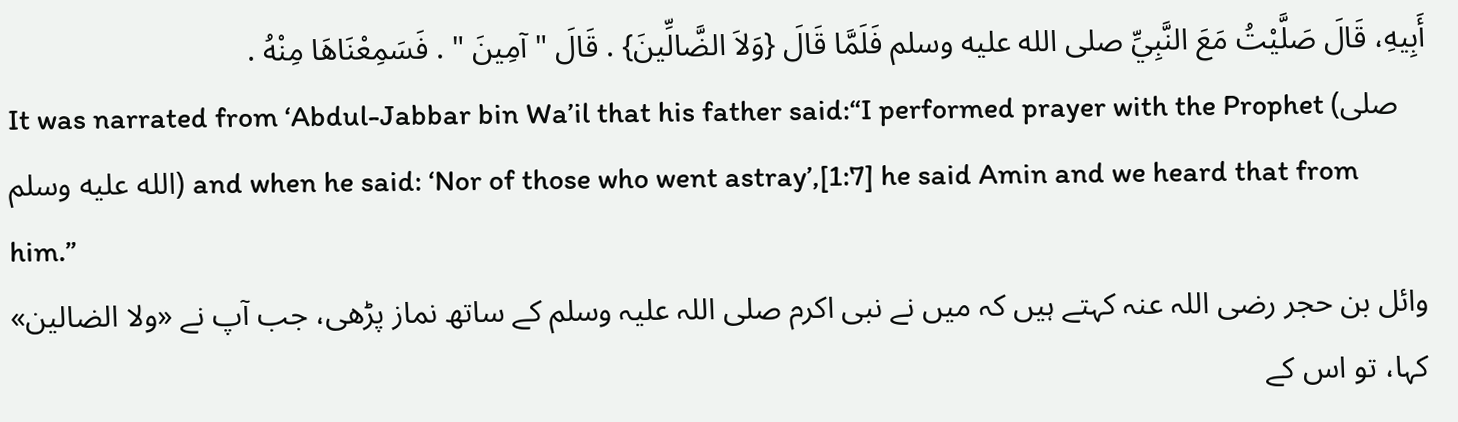أَبِيهِ، قَالَ صَلَّيْتُ مَعَ النَّبِيِّ صلى الله عليه وسلم فَلَمَّا قَالَ {وَلاَ الضَّالِّينَ} . قَالَ " آمِينَ " . فَسَمِعْنَاهَا مِنْهُ .
It was narrated from ‘Abdul-Jabbar bin Wa’il that his father said:“I performed prayer with the Prophet (صلى الله عليه وسلم) and when he said: ‘Nor of those who went astray’,[1:7] he said Amin and we heard that from him.”
وائل بن حجر رضی اللہ عنہ کہتے ہیں کہ میں نے نبی اکرم صلی اللہ علیہ وسلم کے ساتھ نماز پڑھی، جب آپ نے «ولا الضالين» کہا، تو اس کے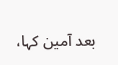بعد آمین کہا،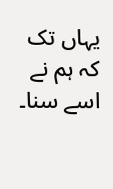یہاں تک کہ ہم نے اسے سنا۔